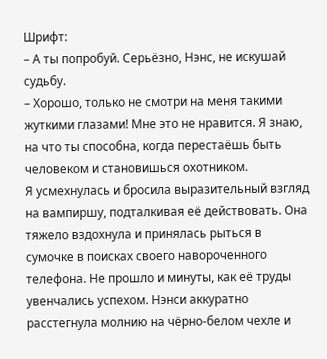Шрифт:
– А ты попробуй. Серьёзно, Нэнс, не искушай судьбу.
– Хорошо, только не смотри на меня такими жуткими глазами! Мне это не нравится. Я знаю, на что ты способна, когда перестаёшь быть человеком и становишься охотником.
Я усмехнулась и бросила выразительный взгляд на вампиршу, подталкивая её действовать. Она тяжело вздохнула и принялась рыться в сумочке в поисках своего навороченного телефона. Не прошло и минуты, как её труды увенчались успехом. Нэнси аккуратно расстегнула молнию на чёрно-белом чехле и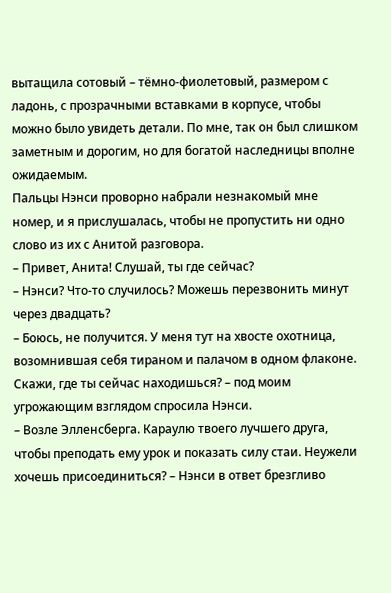вытащила сотовый – тёмно-фиолетовый, размером с ладонь, с прозрачными вставками в корпусе, чтобы можно было увидеть детали. По мне, так он был слишком заметным и дорогим, но для богатой наследницы вполне ожидаемым.
Пальцы Нэнси проворно набрали незнакомый мне номер, и я прислушалась, чтобы не пропустить ни одно слово из их с Анитой разговора.
– Привет, Анита! Слушай, ты где сейчас?
– Нэнси? Что-то случилось? Можешь перезвонить минут через двадцать?
– Боюсь, не получится. У меня тут на хвосте охотница, возомнившая себя тираном и палачом в одном флаконе. Скажи, где ты сейчас находишься? – под моим угрожающим взглядом спросила Нэнси.
– Возле Элленсберга. Караулю твоего лучшего друга, чтобы преподать ему урок и показать силу стаи. Неужели хочешь присоединиться? – Нэнси в ответ брезгливо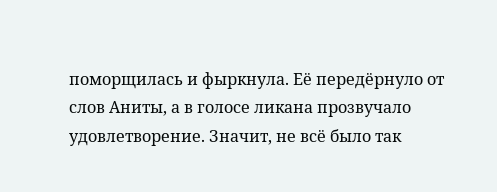поморщилась и фыркнула. Её передёрнуло от слов Аниты, а в голосе ликана прозвучало удовлетворение. Значит, не всё было так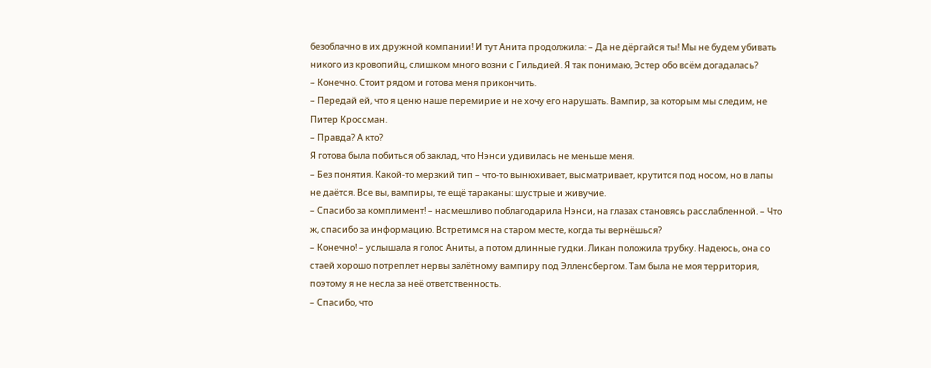безоблачно в их дружной компании! И тут Анита продолжила: – Да не дёргайся ты! Мы не будем убивать никого из кровопийц, слишком много возни с Гильдией. Я так понимаю, Эстер обо всём догадалась?
– Конечно. Стоит рядом и готова меня прикончить.
– Передай ей, что я ценю наше перемирие и не хочу его нарушать. Вампир, за которым мы следим, не Питер Кроссман.
– Правда? А кто?
Я готова была побиться об заклад, что Нэнси удивилась не меньше меня.
– Без понятия. Какой-то мерзкий тип – что-то вынюхивает, высматривает, крутится под носом, но в лапы не даётся. Все вы, вампиры, те ещё тараканы: шустрые и живучие.
– Спасибо за комплимент! – насмешливо поблагодарила Нэнси, на глазах становясь расслабленной. – Что ж, спасибо за информацию. Встретимся на старом месте, когда ты вернёшься?
– Конечно! – услышала я голос Аниты, а потом длинные гудки. Ликан положила трубку. Надеюсь, она со стаей хорошо потреплет нервы залётному вампиру под Элленсбергом. Там была не моя территория, поэтому я не несла за неё ответственность.
– Спасибо, что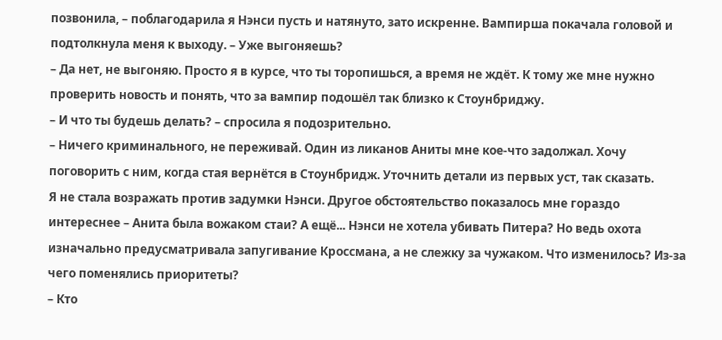позвонила, – поблагодарила я Нэнси пусть и натянуто, зато искренне. Вампирша покачала головой и подтолкнула меня к выходу. – Уже выгоняешь?
– Да нет, не выгоняю. Просто я в курсе, что ты торопишься, а время не ждёт. К тому же мне нужно проверить новость и понять, что за вампир подошёл так близко к Стоунбриджу.
– И что ты будешь делать? – спросила я подозрительно.
– Ничего криминального, не переживай. Один из ликанов Аниты мне кое-что задолжал. Хочу поговорить с ним, когда стая вернётся в Стоунбридж. Уточнить детали из первых уст, так сказать.
Я не стала возражать против задумки Нэнси. Другое обстоятельство показалось мне гораздо интереснее – Анита была вожаком стаи? А ещё... Нэнси не хотела убивать Питера? Но ведь охота изначально предусматривала запугивание Кроссмана, а не слежку за чужаком. Что изменилось? Из-за чего поменялись приоритеты?
– Кто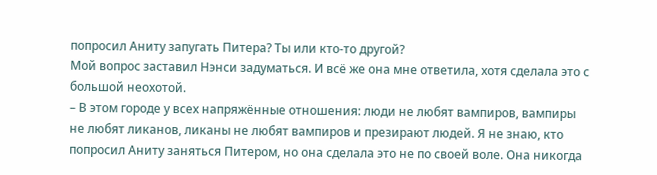попросил Аниту запугать Питера? Ты или кто-то другой?
Мой вопрос заставил Нэнси задуматься. И всё же она мне ответила, хотя сделала это с большой неохотой.
– В этом городе у всех напряжённые отношения: люди не любят вампиров, вампиры не любят ликанов, ликаны не любят вампиров и презирают людей. Я не знаю, кто попросил Аниту заняться Питером, но она сделала это не по своей воле. Она никогда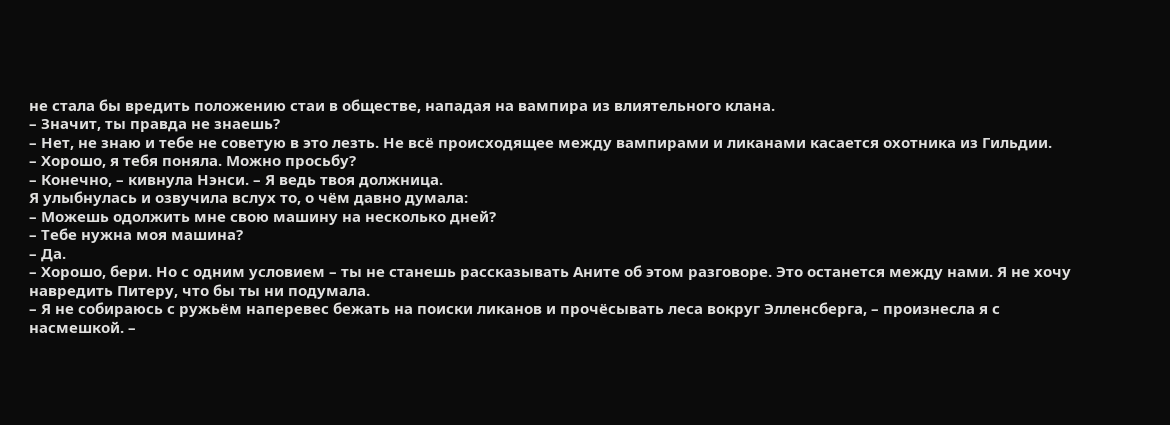не стала бы вредить положению стаи в обществе, нападая на вампира из влиятельного клана.
– Значит, ты правда не знаешь?
– Нет, не знаю и тебе не советую в это лезть. Не всё происходящее между вампирами и ликанами касается охотника из Гильдии.
– Хорошо, я тебя поняла. Можно просьбу?
– Конечно, – кивнула Нэнси. – Я ведь твоя должница.
Я улыбнулась и озвучила вслух то, о чём давно думала:
– Можешь одолжить мне свою машину на несколько дней?
– Тебе нужна моя машина?
– Да.
– Хорошо, бери. Но с одним условием – ты не станешь рассказывать Аните об этом разговоре. Это останется между нами. Я не хочу навредить Питеру, что бы ты ни подумала.
– Я не собираюсь с ружьём наперевес бежать на поиски ликанов и прочёсывать леса вокруг Элленсберга, – произнесла я с насмешкой. –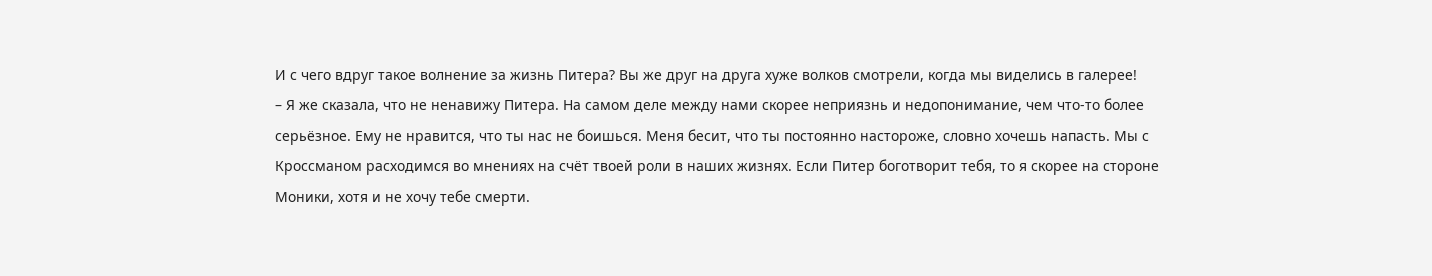И с чего вдруг такое волнение за жизнь Питера? Вы же друг на друга хуже волков смотрели, когда мы виделись в галерее!
– Я же сказала, что не ненавижу Питера. На самом деле между нами скорее неприязнь и недопонимание, чем что-то более серьёзное. Ему не нравится, что ты нас не боишься. Меня бесит, что ты постоянно настороже, словно хочешь напасть. Мы с Кроссманом расходимся во мнениях на счёт твоей роли в наших жизнях. Если Питер боготворит тебя, то я скорее на стороне Моники, хотя и не хочу тебе смерти.